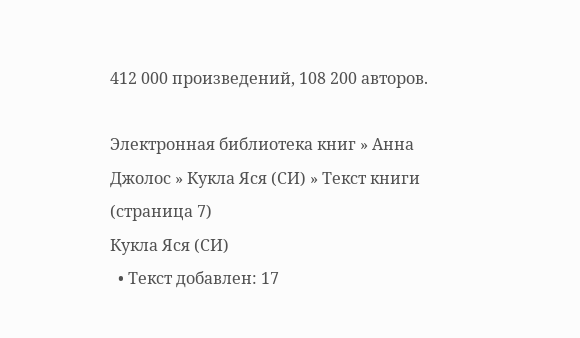412 000 произведений, 108 200 авторов.

Электронная библиотека книг » Анна Джолос » Кукла Яся (СИ) » Текст книги (страница 7)
Кукла Яся (СИ)
  • Текст добавлен: 17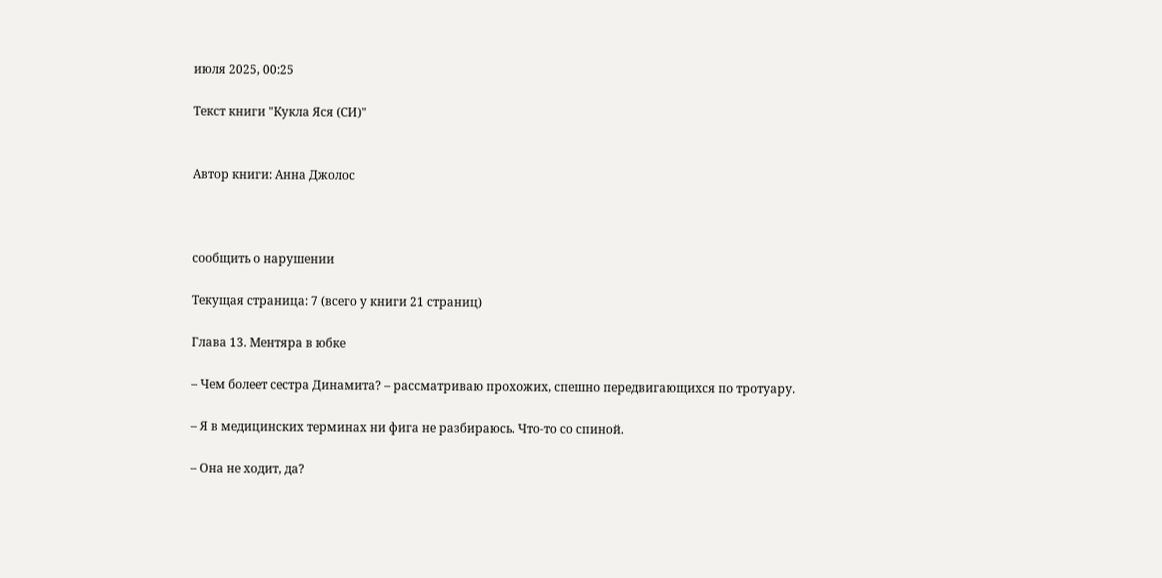июля 2025, 00:25

Текст книги "Кукла Яся (СИ)"


Автор книги: Анна Джолос



сообщить о нарушении

Текущая страница: 7 (всего у книги 21 страниц)

Глава 13. Ментяра в юбке

– Чем болеет сестра Динамита? – рассматриваю прохожих, спешно передвигающихся по тротуару.

– Я в медицинских терминах ни фига не разбираюсь. Что-то со спиной.

– Она не ходит, да?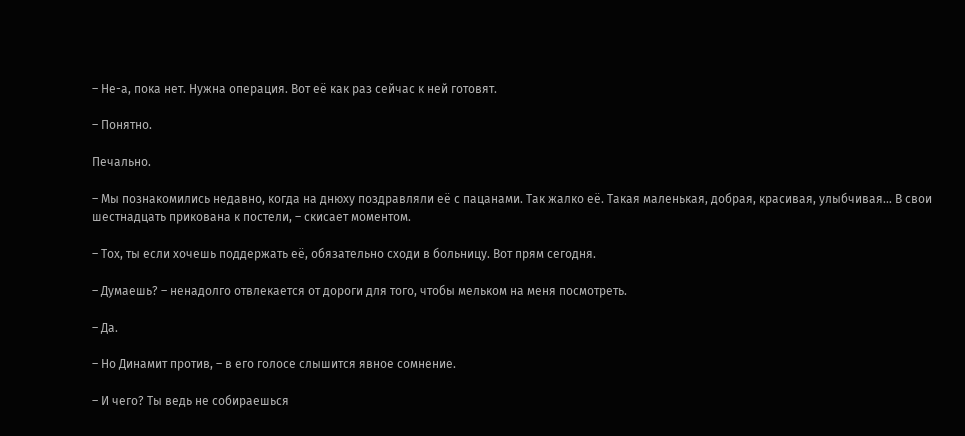– Не-а, пока нет. Нужна операция. Вот её как раз сейчас к ней готовят.

– Понятно.

Печально.

– Мы познакомились недавно, когда на днюху поздравляли её с пацанами. Так жалко её. Такая маленькая, добрая, красивая, улыбчивая… В свои шестнадцать прикована к постели, – скисает моментом.

– Тох, ты если хочешь поддержать её, обязательно сходи в больницу. Вот прям сегодня.

– Думаешь? – ненадолго отвлекается от дороги для того, чтобы мельком на меня посмотреть.

– Да.

– Но Динамит против, – в его голосе слышится явное сомнение.

– И чего? Ты ведь не собираешься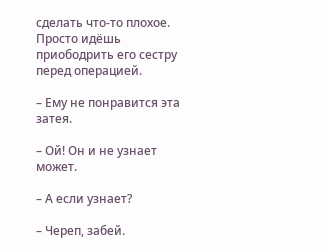сделать что-то плохое. Просто идёшь приободрить его сестру перед операцией.

– Ему не понравится эта затея.

– Ой! Он и не узнает может.

– А если узнает?

– Череп, забей.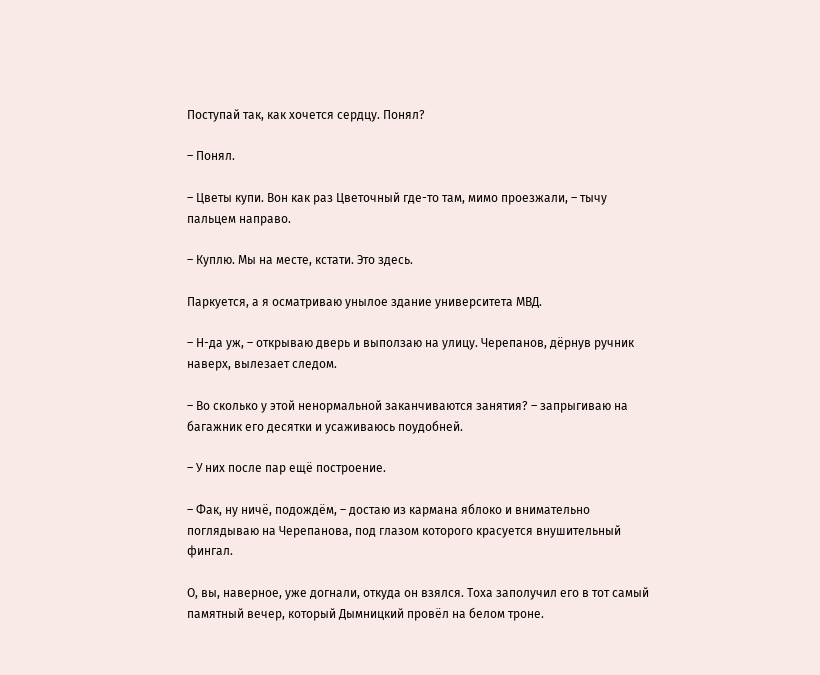Поступай так, как хочется сердцу. Понял?

– Понял.

– Цветы купи. Вон как раз Цветочный где-то там, мимо проезжали, – тычу пальцем направо.

– Куплю. Мы на месте, кстати. Это здесь.

Паркуется, а я осматриваю унылое здание университета МВД.

– Н-да уж, – открываю дверь и выползаю на улицу. Черепанов, дёрнув ручник наверх, вылезает следом.

– Во сколько у этой ненормальной заканчиваются занятия? – запрыгиваю на багажник его десятки и усаживаюсь поудобней.

– У них после пар ещё построение.

– Фак, ну ничё, подождём, – достаю из кармана яблоко и внимательно поглядываю на Черепанова, под глазом которого красуется внушительный фингал.

О, вы, наверное, уже догнали, откуда он взялся. Тоха заполучил его в тот самый памятный вечер, который Дымницкий провёл на белом троне.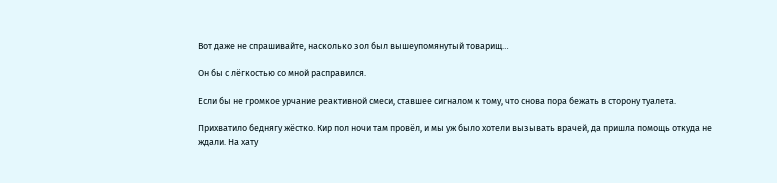Вот даже не спрашивайте, насколько зол был вышеупомянутый товарищ…

Он бы с лёгкостью со мной расправился.

Если бы не громкое урчание реактивной смеси, ставшее сигналом к тому, что снова пора бежать в сторону туалета.

Прихватило беднягу жёстко. Кир пол ночи там провёл, и мы уж было хотели вызывать врачей, да пришла помощь откуда не ждали. На хату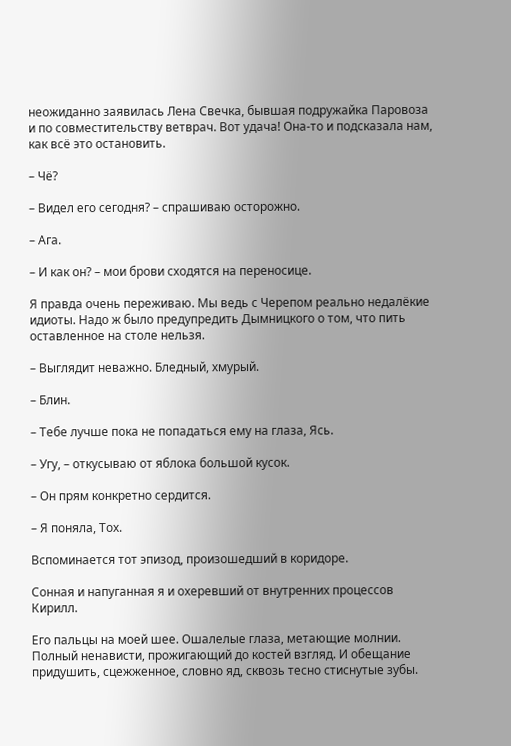неожиданно заявилась Лена Свечка, бывшая подружайка Паровоза и по совместительству ветврач. Вот удача! Она-то и подсказала нам, как всё это остановить.

– Чё?

– Видел его сегодня? – спрашиваю осторожно.

– Ага.

– И как он? – мои брови сходятся на переносице.

Я правда очень переживаю. Мы ведь с Черепом реально недалёкие идиоты. Надо ж было предупредить Дымницкого о том, что пить оставленное на столе нельзя.

– Выглядит неважно. Бледный, хмурый.

– Блин.

– Тебе лучше пока не попадаться ему на глаза, Ясь.

– Угу, – откусываю от яблока большой кусок.

– Он прям конкретно сердится.

– Я поняла, Тох.

Вспоминается тот эпизод, произошедший в коридоре.

Сонная и напуганная я и охеревший от внутренних процессов Кирилл.

Его пальцы на моей шее. Ошалелые глаза, метающие молнии. Полный ненависти, прожигающий до костей взгляд. И обещание придушить, сцежженное, словно яд, сквозь тесно стиснутые зубы.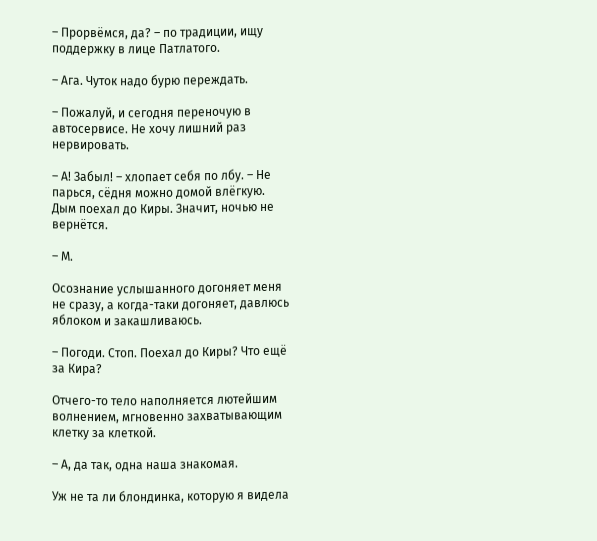– Прорвёмся, да? – по традиции, ищу поддержку в лице Патлатого.

– Ага. Чуток надо бурю переждать.

– Пожалуй, и сегодня переночую в автосервисе. Не хочу лишний раз нервировать.

– А! Забыл! – хлопает себя по лбу. – Не парься, сёдня можно домой влёгкую. Дым поехал до Киры. Значит, ночью не вернётся.

– М.

Осознание услышанного догоняет меня не сразу, а когда-таки догоняет, давлюсь яблоком и закашливаюсь.

– Погоди. Стоп. Поехал до Киры? Что ещё за Кира?

Отчего-то тело наполняется лютейшим волнением, мгновенно захватывающим клетку за клеткой.

– А, да так, одна наша знакомая.

Уж не та ли блондинка, которую я видела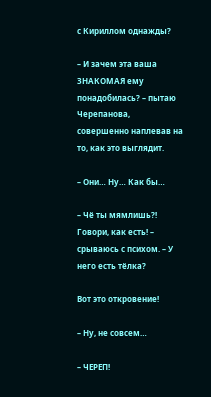с Кириллом однажды?

– И зачем эта ваша ЗНАКОМАЯ ему понадобилась? – пытаю Черепанова, совершенно наплевав на то, как это выглядит.

– Они… Ну… Как бы…

– Чё ты мямлишь?! Говори, как есть! – срываюсь с психом. – У него есть тёлка?

Вот это откровение!

– Ну, не совсем…

– ЧЕРЕП!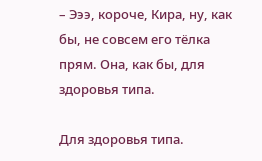– Эээ, короче, Кира, ну, как бы, не совсем его тёлка прям. Она, как бы, для здоровья типа.

Для здоровья типа.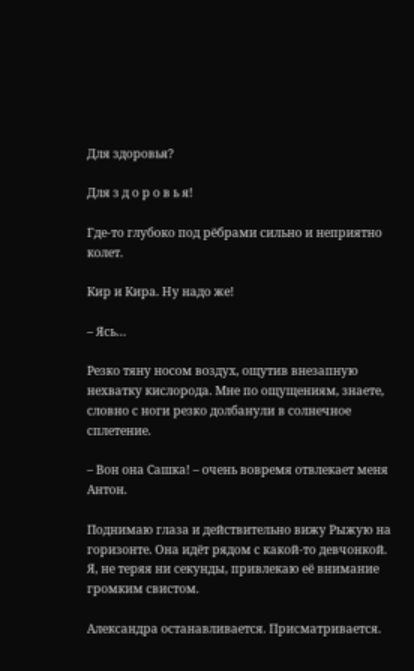Для здоровья?

Для з д о р о в ь я!

Где-то глубоко под рёбрами сильно и неприятно колет.

Кир и Кира. Ну надо же!

– Ясь…

Резко тяну носом воздух, ощутив внезапную нехватку кислорода. Мне по ощущениям, знаете, словно с ноги резко долбанули в солнечное сплетение.

– Вон она Сашка! – очень вовремя отвлекает меня Антон.

Поднимаю глаза и действительно вижу Рыжую на горизонте. Она идёт рядом с какой-то девчонкой. Я, не теряя ни секунды, привлекаю её внимание громким свистом.

Александра останавливается. Присматривается.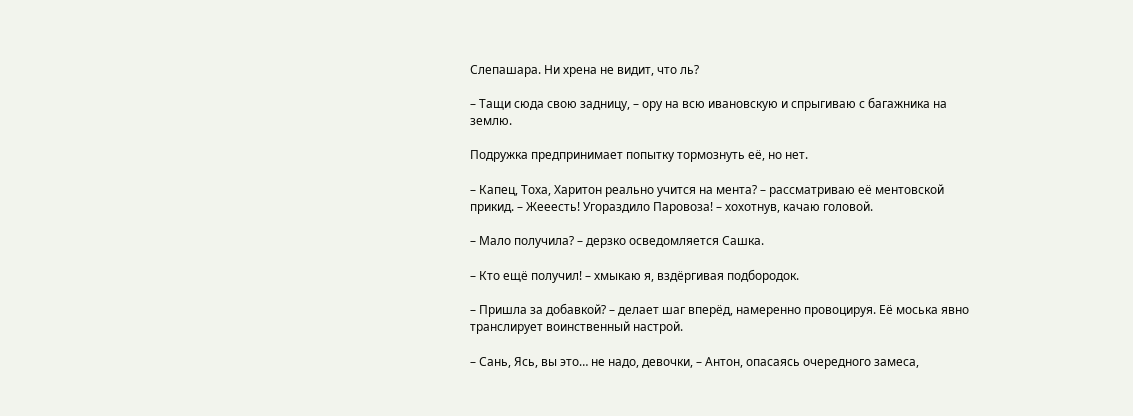Слепашара. Ни хрена не видит, что ль?

– Тащи сюда свою задницу, – ору на всю ивановскую и спрыгиваю с багажника на землю.

Подружка предпринимает попытку тормознуть её, но нет.

– Капец, Тоха, Харитон реально учится на мента? – рассматриваю её ментовской прикид. – Жееесть! Угораздило Паровоза! – хохотнув, качаю головой.

– Мало получила? – дерзко осведомляется Сашка.

– Кто ещё получил! – хмыкаю я, вздёргивая подбородок.

– Пришла за добавкой? – делает шаг вперёд, намеренно провоцируя. Её моська явно транслирует воинственный настрой.

– Сань, Ясь, вы это… не надо, девочки, – Антон, опасаясь очередного замеса,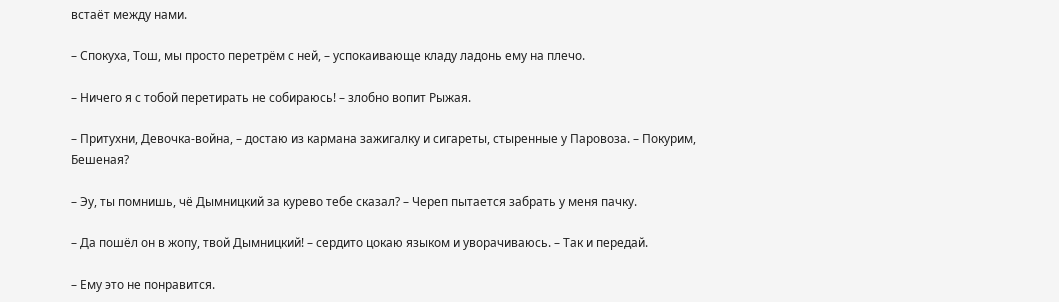встаёт между нами.

– Спокуха, Тош, мы просто перетрём с ней, – успокаивающе кладу ладонь ему на плечо.

– Ничего я с тобой перетирать не собираюсь! – злобно вопит Рыжая.

– Притухни, Девочка-война, – достаю из кармана зажигалку и сигареты, стыренные у Паровоза. – Покурим, Бешеная?

– Эу, ты помнишь, чё Дымницкий за курево тебе сказал? – Череп пытается забрать у меня пачку.

– Да пошёл он в жопу, твой Дымницкий! – сердито цокаю языком и уворачиваюсь. – Так и передай.

– Ему это не понравится.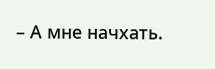– А мне начхать.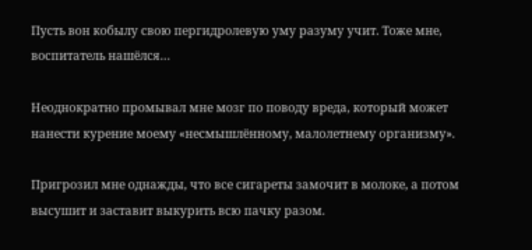Пусть вон кобылу свою пергидролевую уму разуму учит. Тоже мне, воспитатель нашёлся…

Неоднократно промывал мне мозг по поводу вреда, который может нанести курение моему «несмышлённому, малолетнему организму».

Пригрозил мне однажды, что все сигареты замочит в молоке, а потом высушит и заставит выкурить всю пачку разом.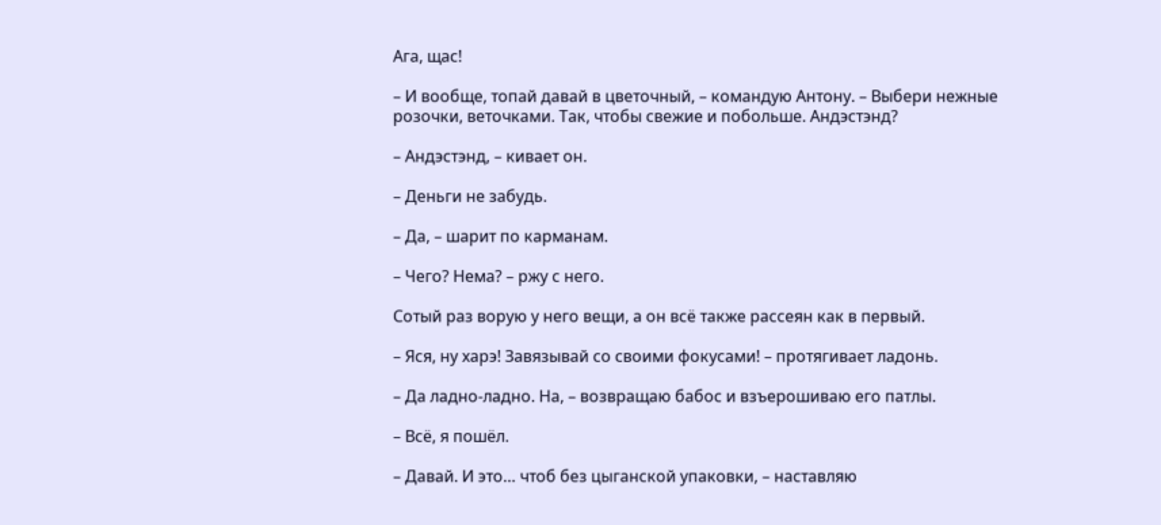Ага, щас!

– И вообще, топай давай в цветочный, – командую Антону. – Выбери нежные розочки, веточками. Так, чтобы свежие и побольше. Андэстэнд?

– Андэстэнд, – кивает он.

– Деньги не забудь.

– Да, – шарит по карманам.

– Чего? Нема? – ржу с него.

Сотый раз ворую у него вещи, а он всё также рассеян как в первый.

– Яся, ну харэ! Завязывай со своими фокусами! – протягивает ладонь.

– Да ладно-ладно. На, – возвращаю бабос и взъерошиваю его патлы.

– Всё, я пошёл.

– Давай. И это… чтоб без цыганской упаковки, – наставляю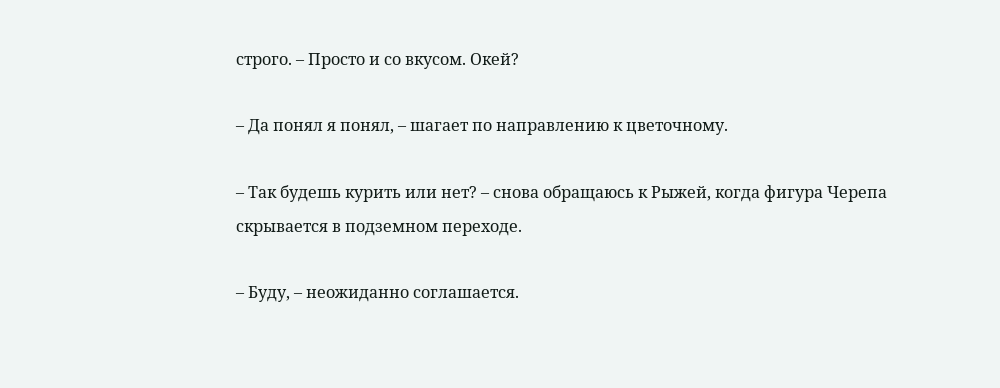строго. – Просто и со вкусом. Окей?

– Да понял я понял, – шагает по направлению к цветочному.

– Так будешь курить или нет? – снова обращаюсь к Рыжей, когда фигура Черепа скрывается в подземном переходе.

– Буду, – неожиданно соглашается.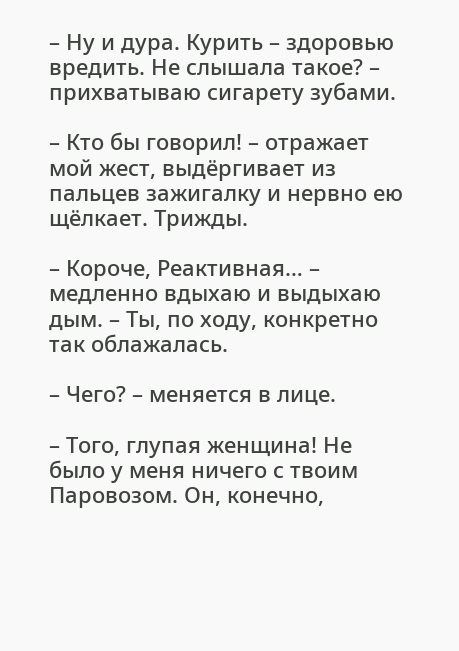– Ну и дура. Курить – здоровью вредить. Не слышала такое? – прихватываю сигарету зубами.

– Кто бы говорил! – отражает мой жест, выдёргивает из пальцев зажигалку и нервно ею щёлкает. Трижды.

– Короче, Реактивная… – медленно вдыхаю и выдыхаю дым. – Ты, по ходу, конкретно так облажалась.

– Чего? – меняется в лице.

– Того, глупая женщина! Не было у меня ничего с твоим Паровозом. Он, конечно,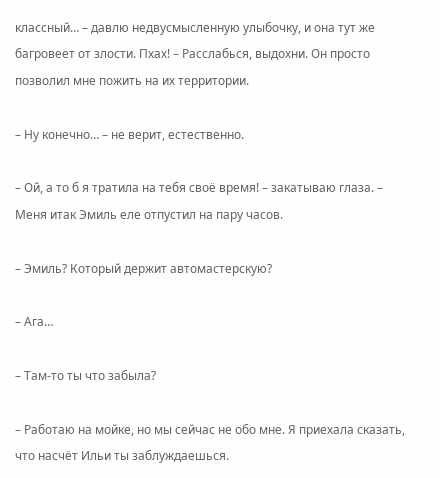классный… – давлю недвусмысленную улыбочку, и она тут же багровеет от злости. Пхах! – Расслабься, выдохни. Он просто позволил мне пожить на их территории.

– Ну конечно… – не верит, естественно.

– Ой, а то б я тратила на тебя своё время! – закатываю глаза. – Меня итак Эмиль еле отпустил на пару часов.

– Эмиль? Который держит автомастерскую?

– Ага…

– Там-то ты что забыла?

– Работаю на мойке, но мы сейчас не обо мне. Я приехала сказать, что насчёт Ильи ты заблуждаешься.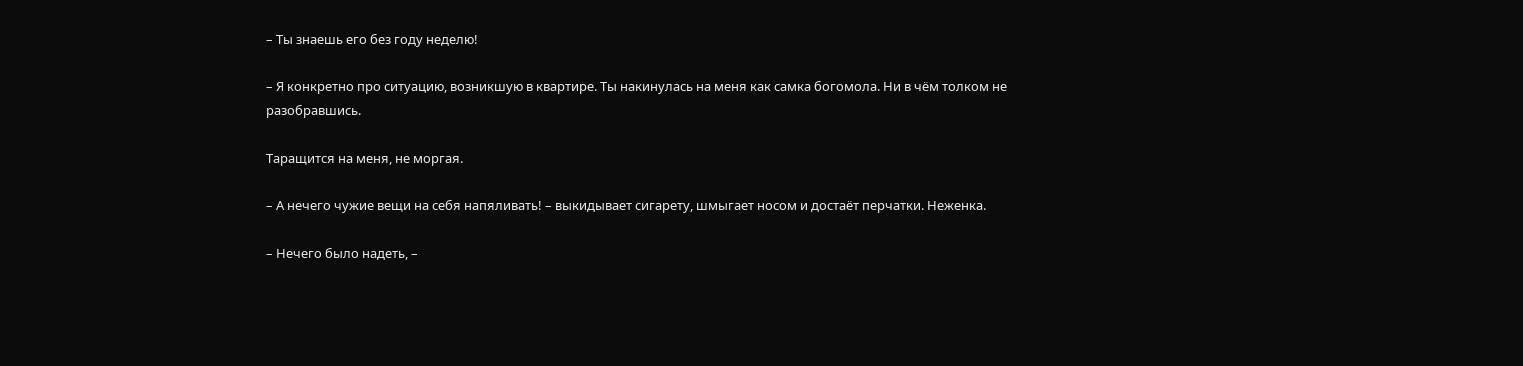– Ты знаешь его без году неделю!

– Я конкретно про ситуацию, возникшую в квартире. Ты накинулась на меня как самка богомола. Ни в чём толком не разобравшись.

Таращится на меня, не моргая.

– А нечего чужие вещи на себя напяливать! – выкидывает сигарету, шмыгает носом и достаёт перчатки. Неженка.

– Нечего было надеть, –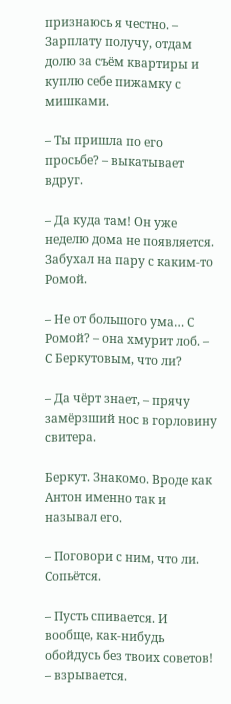признаюсь я честно. – Зарплату получу, отдам долю за съём квартиры и куплю себе пижамку с мишками.

– Ты пришла по его просьбе? – выкатывает вдруг.

– Да куда там! Он уже неделю дома не появляется. Забухал на пару с каким-то Ромой.

– Не от большого ума… С Ромой? – она хмурит лоб. – С Беркутовым, что ли?

– Да чёрт знает, – прячу замёрзший нос в горловину свитера.

Беркут. Знакомо. Вроде как Антон именно так и называл его.

– Поговори с ним, что ли. Сопьётся.

– Пусть спивается. И вообще, как-нибудь обойдусь без твоих советов! – взрывается.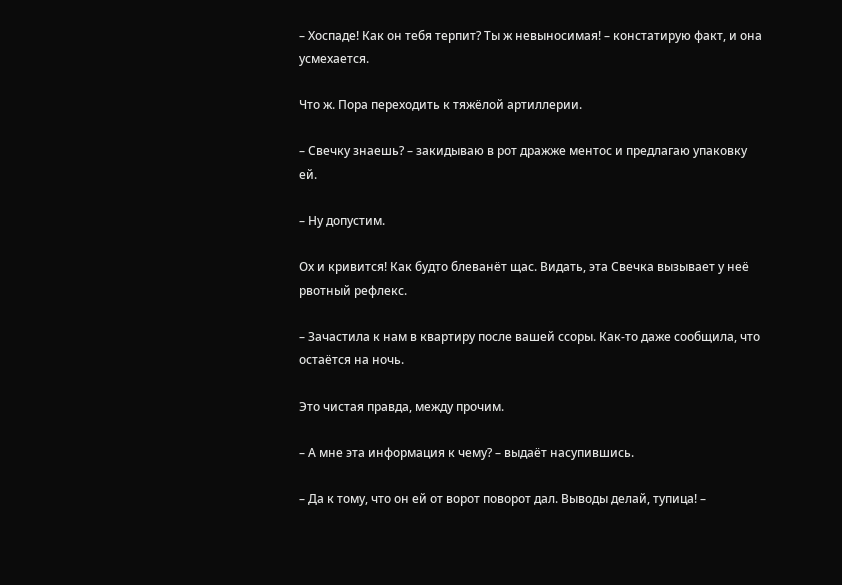– Хоспаде! Как он тебя терпит? Ты ж невыносимая! – констатирую факт, и она усмехается.

Что ж. Пора переходить к тяжёлой артиллерии.

– Свечку знаешь? – закидываю в рот дражже ментос и предлагаю упаковку ей.

– Ну допустим.

Ох и кривится! Как будто блеванёт щас. Видать, эта Свечка вызывает у неё рвотный рефлекс.

– Зачастила к нам в квартиру после вашей ссоры. Как-то даже сообщила, что остаётся на ночь.

Это чистая правда, между прочим.

– А мне эта информация к чему? – выдаёт насупившись.

– Да к тому, что он ей от ворот поворот дал. Выводы делай, тупица! –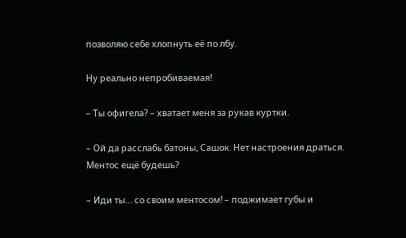позволяю себе хлопнуть её по лбу.

Ну реально непробиваемая!

– Ты офигела? – хватает меня за рукав куртки.

– Ой да расслабь батоны, Сашок. Нет настроения драться. Ментос ещё будешь?

– Иди ты… со своим ментосом! – поджимает губы и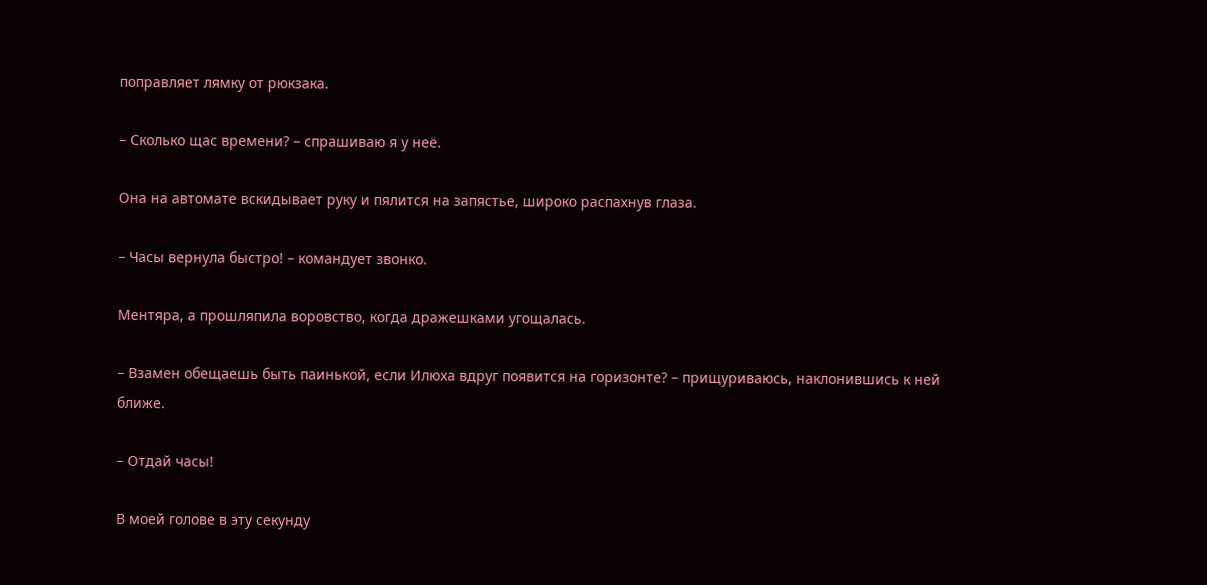поправляет лямку от рюкзака.

– Сколько щас времени? – спрашиваю я у неё.

Она на автомате вскидывает руку и пялится на запястье, широко распахнув глаза.

– Часы вернула быстро! – командует звонко.

Ментяра, а прошляпила воровство, когда дражешками угощалась.

– Взамен обещаешь быть паинькой, если Илюха вдруг появится на горизонте? – прищуриваюсь, наклонившись к ней ближе.

– Отдай часы!

В моей голове в эту секунду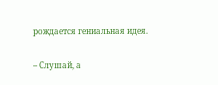рождается гениальная идея.

– Слушай, а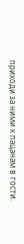приходи за ними к пацанам в гости.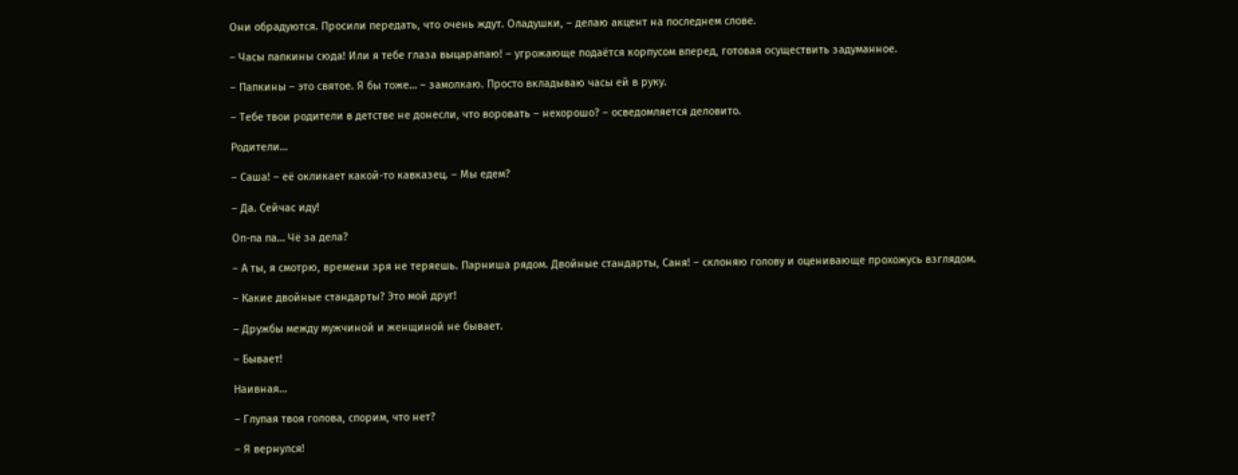Они обрадуются. Просили передать, что очень ждут. Оладушки, – делаю акцент на последнем слове.

– Часы папкины сюда! Или я тебе глаза выцарапаю! – угрожающе подаётся корпусом вперед, готовая осуществить задуманное.

– Папкины – это святое. Я бы тоже… – замолкаю. Просто вкладываю часы ей в руку.

– Тебе твои родители в детстве не донесли, что воровать – нехорошо? – осведомляется деловито.

Родители…

– Саша! – её окликает какой-то кавказец. – Мы едем?

– Да. Сейчас иду!

Оп-па па… Чё за дела?

– А ты, я смотрю, времени зря не теряешь. Парниша рядом. Двойные стандарты, Саня! – склоняю голову и оценивающе прохожусь взглядом.

– Какие двойные стандарты? Это мой друг!

– Дружбы между мужчиной и женщиной не бывает.

– Бывает!

Наивная…

– Глупая твоя голова, спорим, что нет?

– Я вернулся!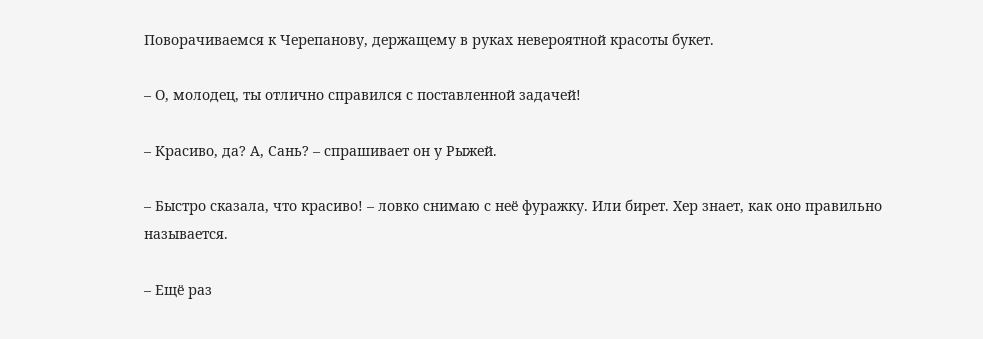Поворачиваемся к Черепанову, держащему в руках невероятной красоты букет.

– О, молодец, ты отлично справился с поставленной задачей!

– Красиво, да? А, Сань? – спрашивает он у Рыжей.

– Быстро сказала, что красиво! – ловко снимаю с неё фуражку. Или бирет. Хер знает, как оно правильно называется.

– Ещё раз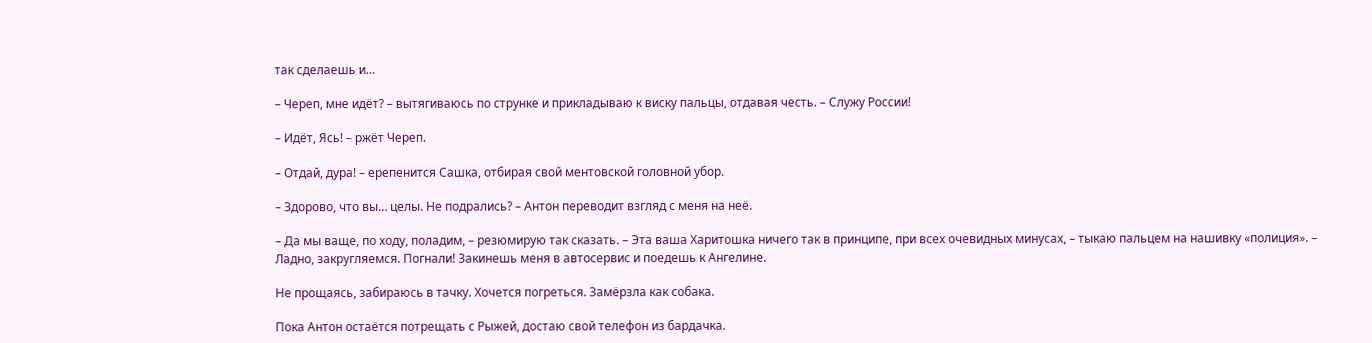так сделаешь и…

– Череп, мне идёт? – вытягиваюсь по струнке и прикладываю к виску пальцы, отдавая честь. – Служу России!

– Идёт, Ясь! – ржёт Череп.

– Отдай, дура! – ерепенится Сашка, отбирая свой ментовской головной убор.

– Здорово, что вы… целы. Не подрались? – Антон переводит взгляд с меня на неё.

– Да мы ваще, по ходу, поладим, – резюмирую так сказать. – Эта ваша Харитошка ничего так в принципе, при всех очевидных минусах, – тыкаю пальцем на нашивку «полиция». – Ладно, закругляемся. Погнали! Закинешь меня в автосервис и поедешь к Ангелине.

Не прощаясь, забираюсь в тачку. Хочется погреться. Замёрзла как собака.

Пока Антон остаётся потрещать с Рыжей, достаю свой телефон из бардачка.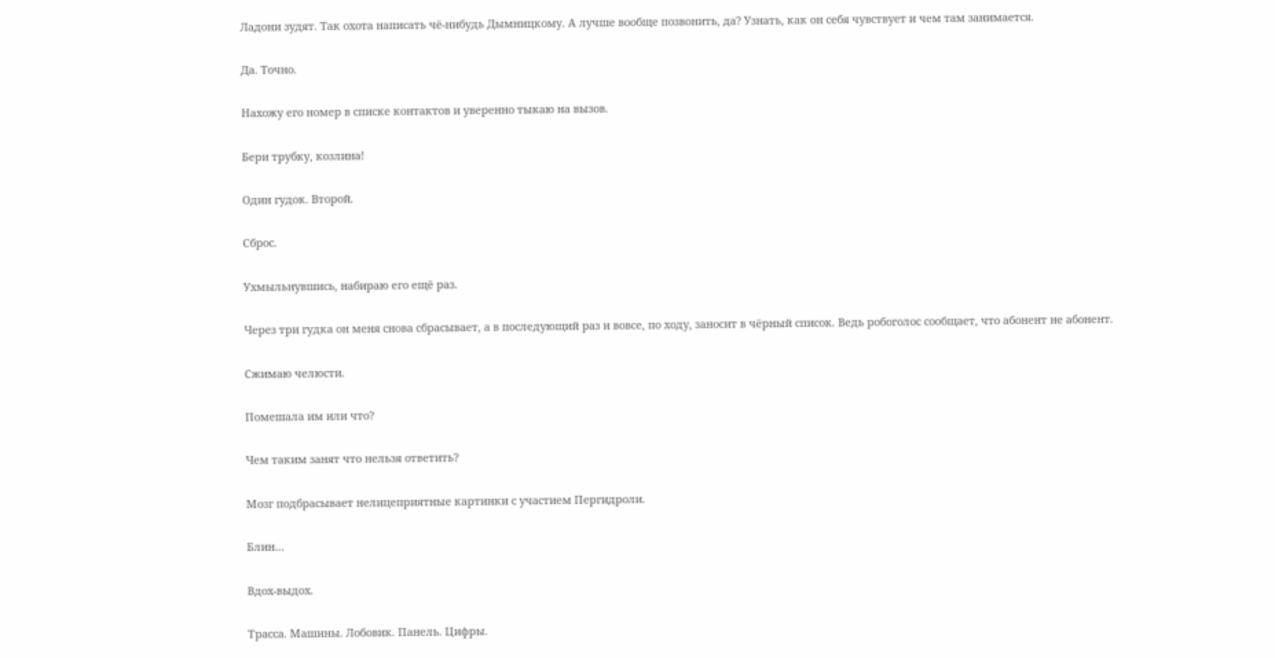Ладони зудят. Так охота написать чё-нибудь Дымницкому. А лучше вообще позвонить, да? Узнать, как он себя чувствует и чем там занимается.

Да. Точно.

Нахожу его номер в списке контактов и уверенно тыкаю на вызов.

Бери трубку, козлина!

Один гудок. Второй.

Сброс.

Ухмыльнувшись, набираю его ещё раз.

Через три гудка он меня снова сбрасывает, а в последующий раз и вовсе, по ходу, заносит в чёрный список. Ведь робоголос сообщает, что абонент не абонент.

Сжимаю челюсти.

Помешала им или что?

Чем таким занят что нельзя ответить?

Мозг подбрасывает нелицеприятные картинки с участием Пергидроли.

Блин…

Вдох-выдох.

Трасса. Машины. Лобовик. Панель. Цифры.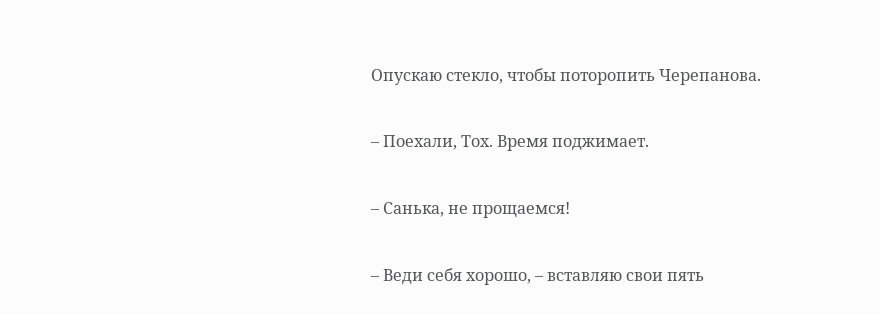Опускаю стекло, чтобы поторопить Черепанова.

– Поехали, Тох. Время поджимает.

– Санька, не прощаемся!

– Веди себя хорошо, – вставляю свои пять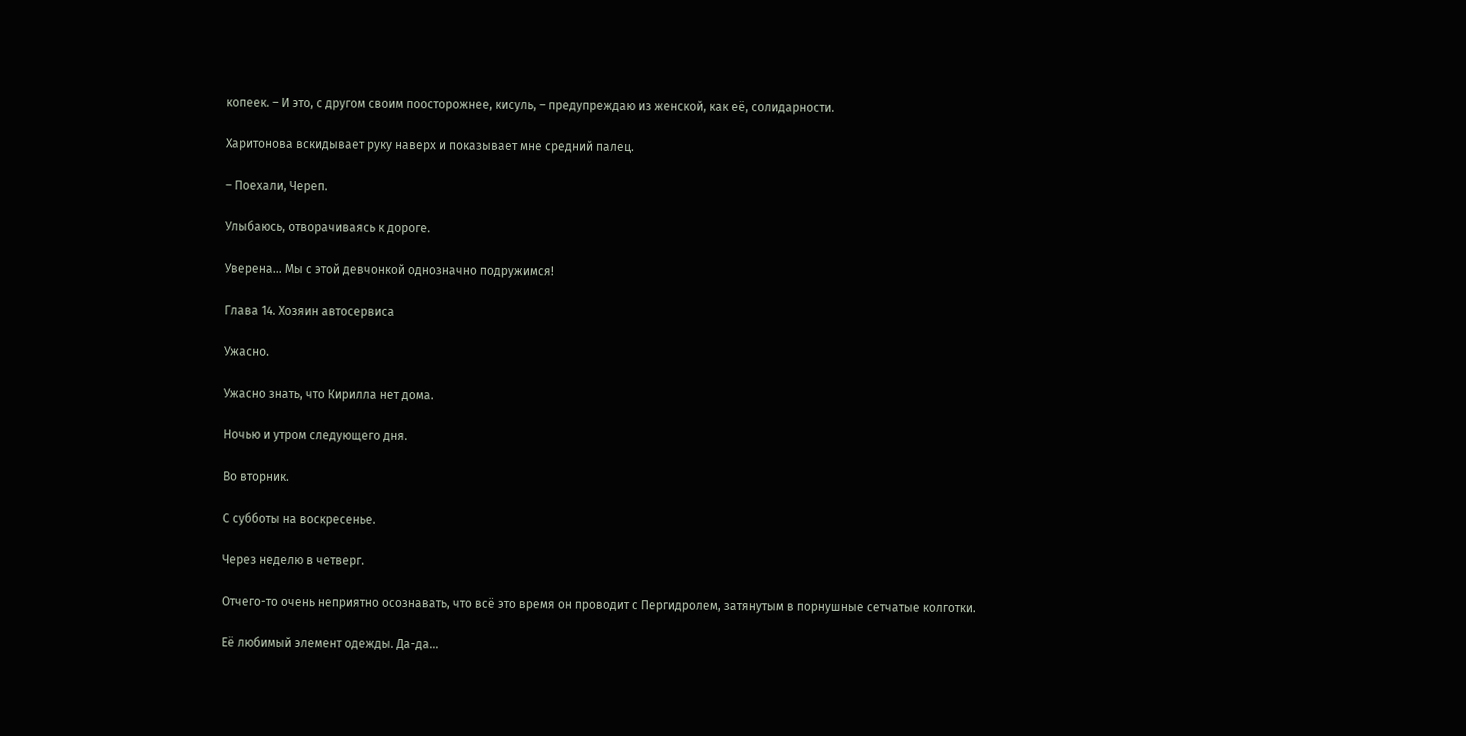копеек. – И это, с другом своим поосторожнее, кисуль, – предупреждаю из женской, как её, солидарности.

Харитонова вскидывает руку наверх и показывает мне средний палец.

– Поехали, Череп.

Улыбаюсь, отворачиваясь к дороге.

Уверена… Мы с этой девчонкой однозначно подружимся!

Глава 14. Хозяин автосервиса

Ужасно.

Ужасно знать, что Кирилла нет дома.

Ночью и утром следующего дня.

Во вторник.

С субботы на воскресенье.

Через неделю в четверг.

Отчего-то очень неприятно осознавать, что всё это время он проводит с Пергидролем, затянутым в порнушные сетчатые колготки.

Её любимый элемент одежды. Да-да…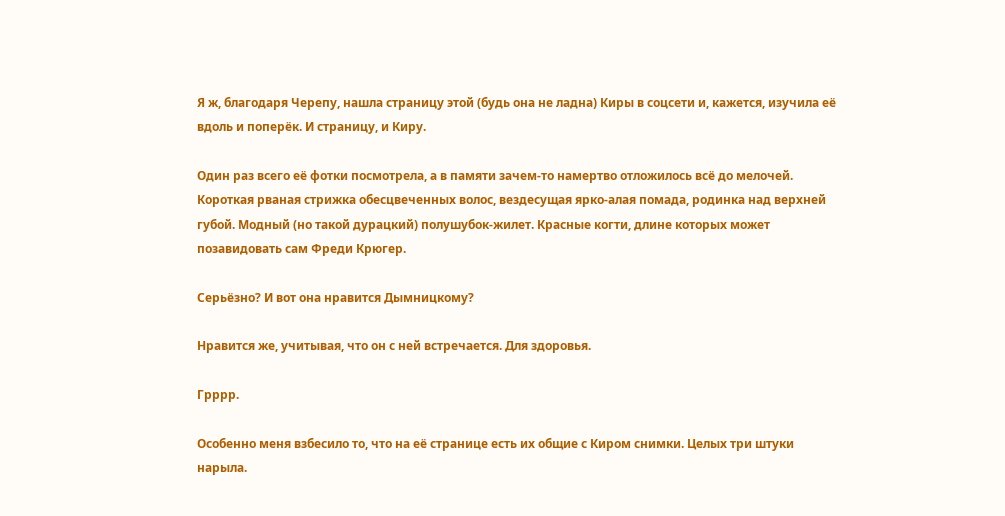Я ж, благодаря Черепу, нашла страницу этой (будь она не ладна) Киры в соцсети и, кажется, изучила её вдоль и поперёк. И страницу, и Киру.

Один раз всего её фотки посмотрела, а в памяти зачем-то намертво отложилось всё до мелочей. Короткая рваная стрижка обесцвеченных волос, вездесущая ярко-алая помада, родинка над верхней губой. Модный (но такой дурацкий) полушубок-жилет. Красные когти, длине которых может позавидовать сам Фреди Крюгер.

Серьёзно? И вот она нравится Дымницкому?

Нравится же, учитывая, что он с ней встречается. Для здоровья.

Грррр.

Особенно меня взбесило то, что на её странице есть их общие с Киром снимки. Целых три штуки нарыла.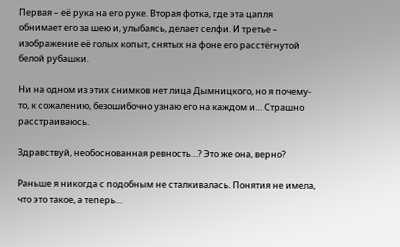Первая – её рука на его руке. Вторая фотка, где эта цапля обнимает его за шею и, улыбаясь, делает селфи. И третье – изображение её голых копыт, снятых на фоне его расстёгнутой белой рубашки.

Ни на одном из этих снимков нет лица Дымницкого, но я почему-то, к сожалению, безошибочно узнаю его на каждом и… Страшно расстраиваюсь.

Здравствуй, необоснованная ревность…? Это же она, верно?

Раньше я никогда с подобным не сталкивалась. Понятия не имела, что это такое, а теперь…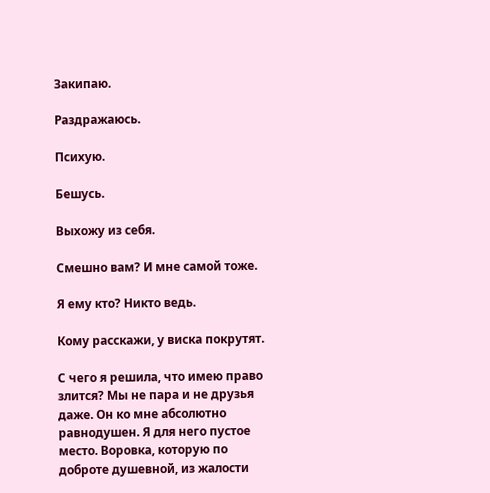Закипаю.

Раздражаюсь.

Психую.

Бешусь.

Выхожу из себя.

Смешно вам? И мне самой тоже.

Я ему кто? Никто ведь.

Кому расскажи, у виска покрутят.

С чего я решила, что имею право злится? Мы не пара и не друзья даже. Он ко мне абсолютно равнодушен. Я для него пустое место. Воровка, которую по доброте душевной, из жалости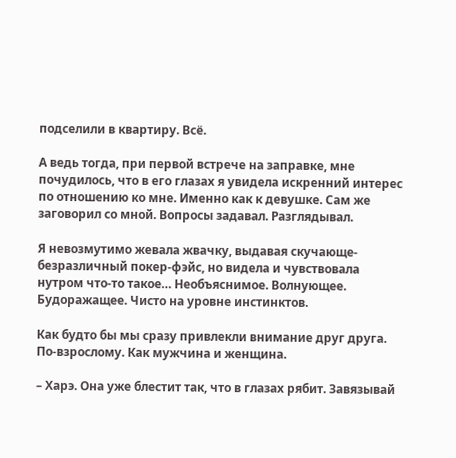подселили в квартиру. Всё.

А ведь тогда, при первой встрече на заправке, мне почудилось, что в его глазах я увидела искренний интерес по отношению ко мне. Именно как к девушке. Сам же заговорил со мной. Вопросы задавал. Разглядывал.

Я невозмутимо жевала жвачку, выдавая скучающе-безразличный покер-фэйс, но видела и чувствовала нутром что-то такое… Необъяснимое. Волнующее. Будоражащее. Чисто на уровне инстинктов.

Как будто бы мы сразу привлекли внимание друг друга. По-взрослому. Как мужчина и женщина.

– Харэ. Она уже блестит так, что в глазах рябит. Завязывай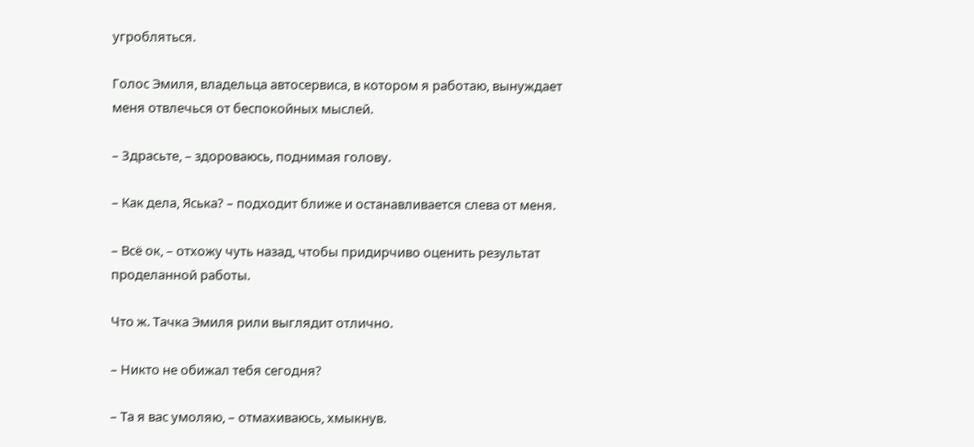угробляться.

Голос Эмиля, владельца автосервиса, в котором я работаю, вынуждает меня отвлечься от беспокойных мыслей.

– Здрасьте, – здороваюсь, поднимая голову.

– Как дела, Яська? – подходит ближе и останавливается слева от меня.

– Всё ок, – отхожу чуть назад, чтобы придирчиво оценить результат проделанной работы.

Что ж. Тачка Эмиля рили выглядит отлично.

– Никто не обижал тебя сегодня?

– Та я вас умоляю, – отмахиваюсь, хмыкнув.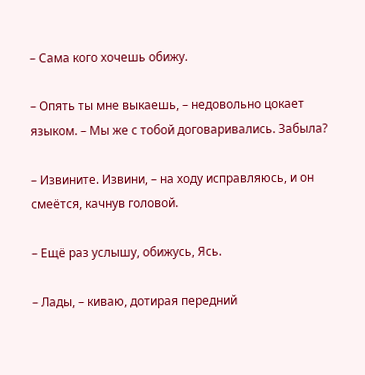– Сама кого хочешь обижу.

– Опять ты мне выкаешь, – недовольно цокает языком. – Мы же с тобой договаривались. Забыла?

– Извините. Извини, – на ходу исправляюсь, и он смеётся, качнув головой.

– Ещё раз услышу, обижусь, Ясь.

– Лады, – киваю, дотирая передний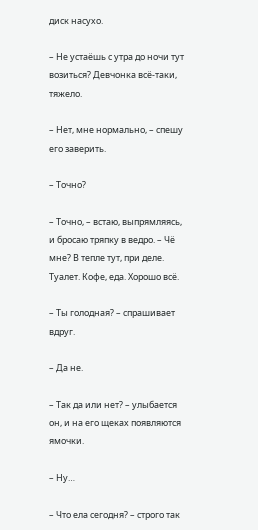диск насухо.

– Не устаёшь с утра до ночи тут возиться? Девчонка всё-таки, тяжело.

– Нет, мне нормально, – спешу его заверить.

– Точно?

– Точно, – встаю, выпрямляясь, и бросаю тряпку в ведро. – Чё мне? В тепле тут, при деле. Туалет. Кофе, еда. Хорошо всё.

– Ты голодная? – спрашивает вдруг.

– Да не.

– Так да или нет? – улыбается он, и на его щеках появляются ямочки.

– Ну…

– Что ела сегодня? – строго так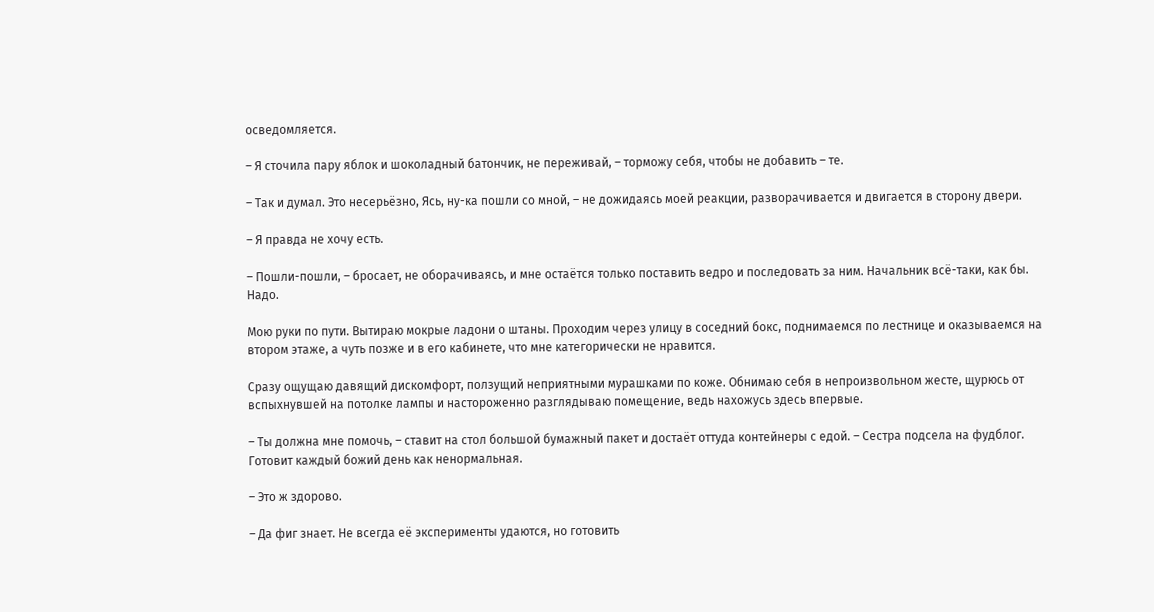осведомляется.

– Я сточила пару яблок и шоколадный батончик, не переживай, – торможу себя, чтобы не добавить – те.

– Так и думал. Это несерьёзно, Ясь, ну-ка пошли со мной, – не дожидаясь моей реакции, разворачивается и двигается в сторону двери.

– Я правда не хочу есть.

– Пошли-пошли, – бросает, не оборачиваясь, и мне остаётся только поставить ведро и последовать за ним. Начальник всё-таки, как бы. Надо.

Мою руки по пути. Вытираю мокрые ладони о штаны. Проходим через улицу в соседний бокс, поднимаемся по лестнице и оказываемся на втором этаже, а чуть позже и в его кабинете, что мне категорически не нравится.

Сразу ощущаю давящий дискомфорт, ползущий неприятными мурашками по коже. Обнимаю себя в непроизвольном жесте, щурюсь от вспыхнувшей на потолке лампы и настороженно разглядываю помещение, ведь нахожусь здесь впервые.

– Ты должна мне помочь, – ставит на стол большой бумажный пакет и достаёт оттуда контейнеры с едой. – Сестра подсела на фудблог. Готовит каждый божий день как ненормальная.

– Это ж здорово.

– Да фиг знает. Не всегда её эксперименты удаются, но готовить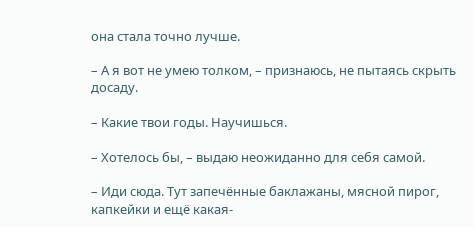она стала точно лучше.

– А я вот не умею толком, – признаюсь, не пытаясь скрыть досаду.

– Какие твои годы. Научишься.

– Хотелось бы, – выдаю неожиданно для себя самой.

– Иди сюда. Тут запечённые баклажаны, мясной пирог, капкейки и ещё какая-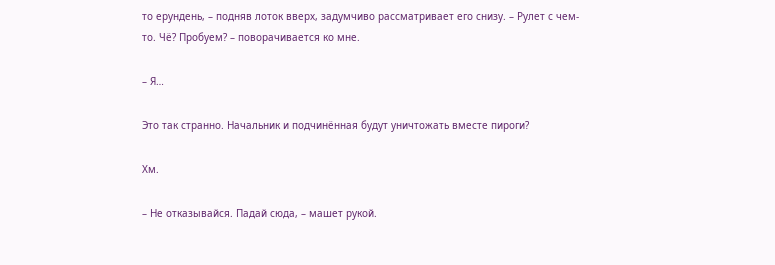то ерундень, – подняв лоток вверх, задумчиво рассматривает его снизу. – Рулет с чем-то. Чё? Пробуем? – поворачивается ко мне.

– Я…

Это так странно. Начальник и подчинённая будут уничтожать вместе пироги?

Хм.

– Не отказывайся. Падай сюда, – машет рукой.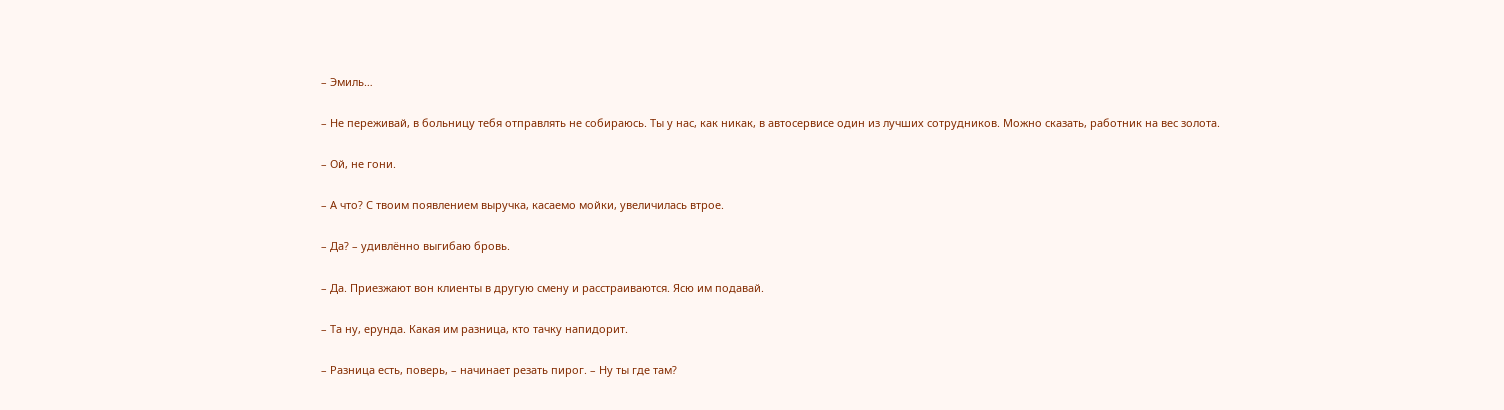– Эмиль…

– Не переживай, в больницу тебя отправлять не собираюсь. Ты у нас, как никак, в автосервисе один из лучших сотрудников. Можно сказать, работник на вес золота.

– Ой, не гони.

– А что? С твоим появлением выручка, касаемо мойки, увеличилась втрое.

– Да? – удивлённо выгибаю бровь.

– Да. Приезжают вон клиенты в другую смену и расстраиваются. Ясю им подавай.

– Та ну, ерунда. Какая им разница, кто тачку напидорит.

– Разница есть, поверь, – начинает резать пирог. – Ну ты где там?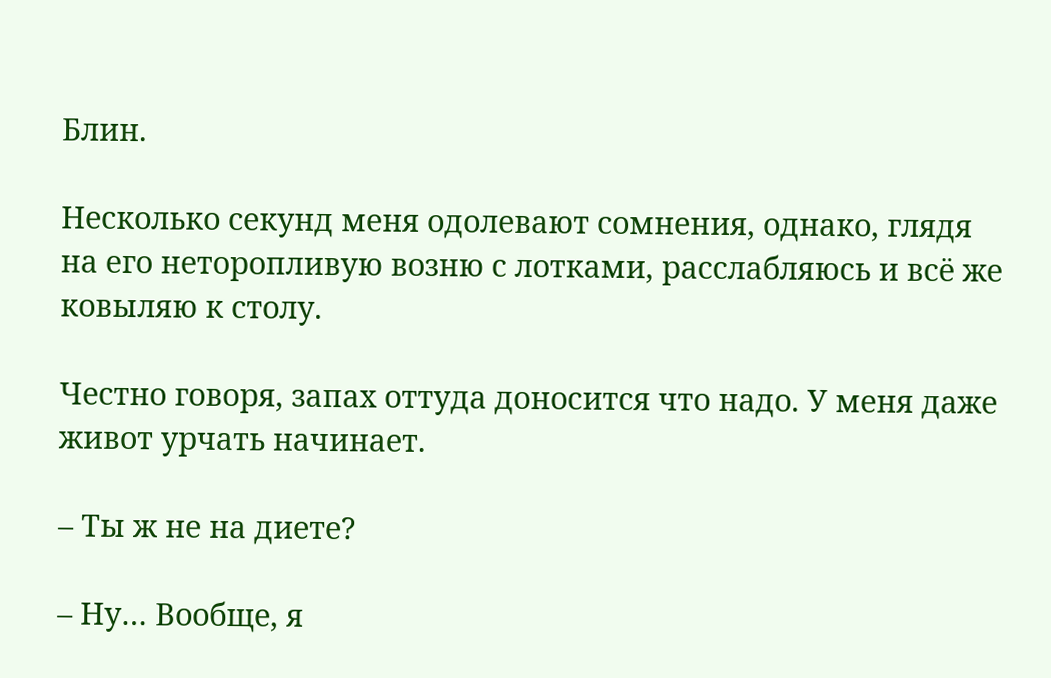Блин.

Несколько секунд меня одолевают сомнения, однако, глядя на его неторопливую возню с лотками, расслабляюсь и всё же ковыляю к столу.

Честно говоря, запах оттуда доносится что надо. У меня даже живот урчать начинает.

– Ты ж не на диете?

– Ну… Вообще, я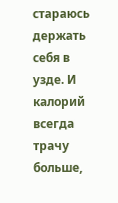стараюсь держать себя в узде. И калорий всегда трачу больше,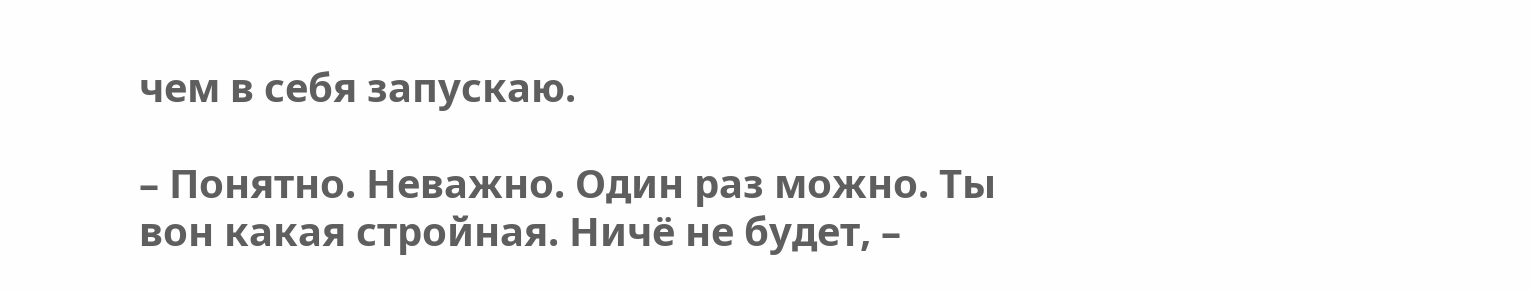чем в себя запускаю.

– Понятно. Неважно. Один раз можно. Ты вон какая стройная. Ничё не будет, –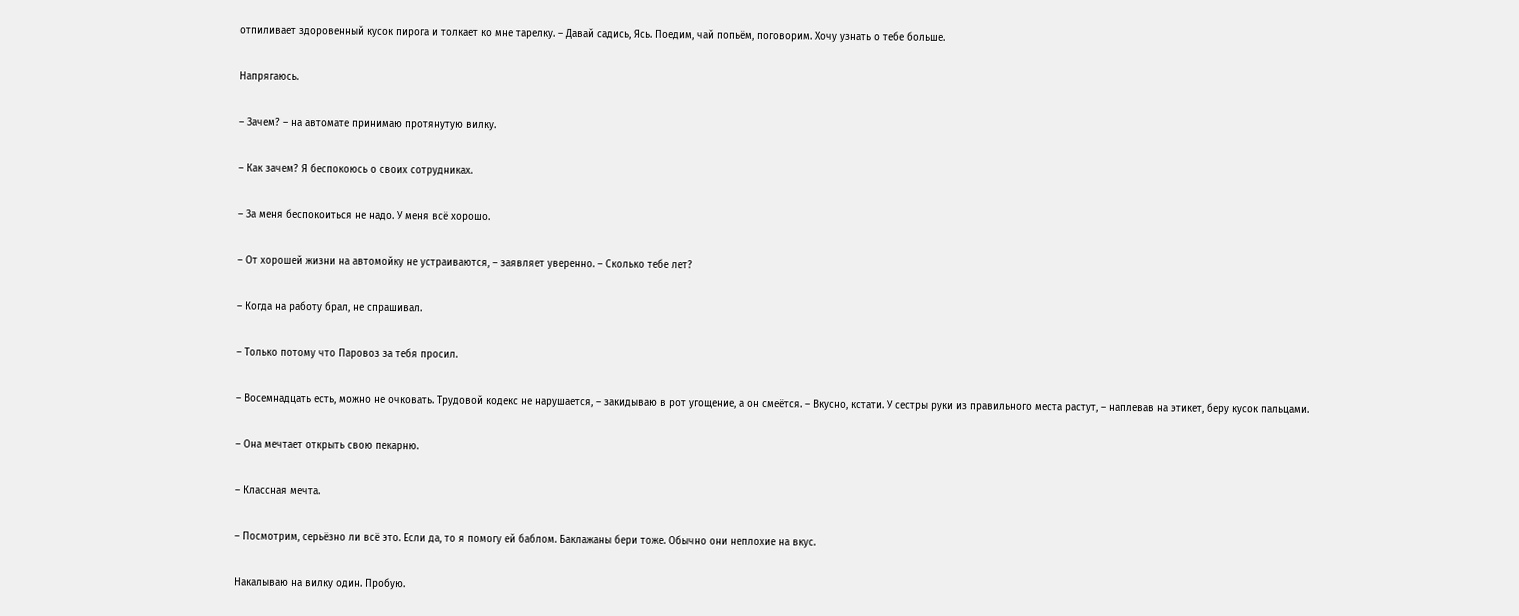отпиливает здоровенный кусок пирога и толкает ко мне тарелку. – Давай садись, Ясь. Поедим, чай попьём, поговорим. Хочу узнать о тебе больше.

Напрягаюсь.

– Зачем? – на автомате принимаю протянутую вилку.

– Как зачем? Я беспокоюсь о своих сотрудниках.

– За меня беспокоиться не надо. У меня всё хорошо.

– От хорошей жизни на автомойку не устраиваются, – заявляет уверенно. – Сколько тебе лет?

– Когда на работу брал, не спрашивал.

– Только потому что Паровоз за тебя просил.

– Восемнадцать есть, можно не очковать. Трудовой кодекс не нарушается, – закидываю в рот угощение, а он смеётся. – Вкусно, кстати. У сестры руки из правильного места растут, – наплевав на этикет, беру кусок пальцами.

– Она мечтает открыть свою пекарню.

– Классная мечта.

– Посмотрим, серьёзно ли всё это. Если да, то я помогу ей баблом. Баклажаны бери тоже. Обычно они неплохие на вкус.

Накалываю на вилку один. Пробую.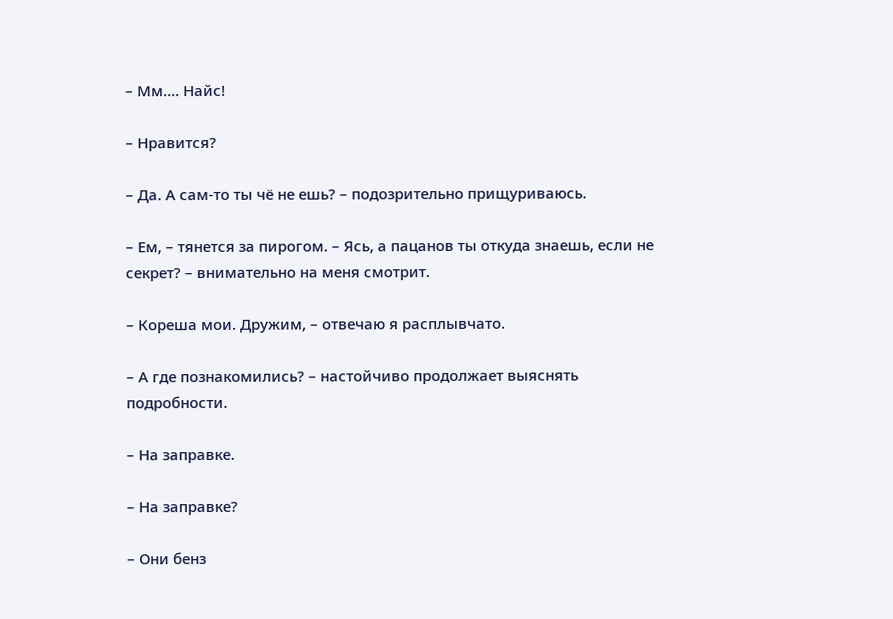– Мм…. Найс!

– Нравится?

– Да. А сам-то ты чё не ешь? – подозрительно прищуриваюсь.

– Ем, – тянется за пирогом. – Ясь, а пацанов ты откуда знаешь, если не секрет? – внимательно на меня смотрит.

– Кореша мои. Дружим, – отвечаю я расплывчато.

– А где познакомились? – настойчиво продолжает выяснять подробности.

– На заправке.

– На заправке?

– Они бенз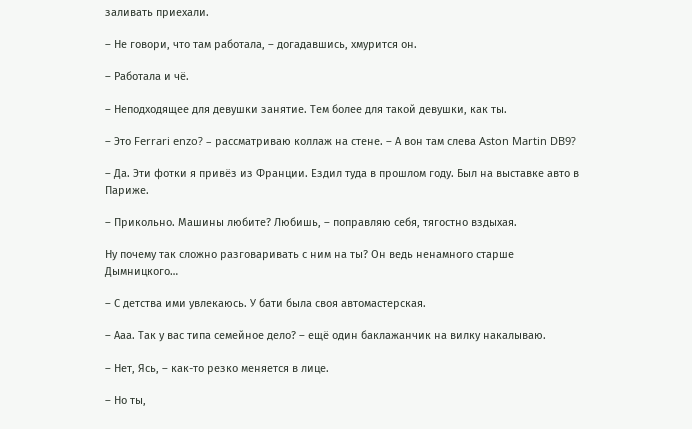заливать приехали.

– Не говори, что там работала, – догадавшись, хмурится он.

– Работала и чё.

– Неподходящее для девушки занятие. Тем более для такой девушки, как ты.

– Это Ferrari enzo? – рассматриваю коллаж на стене. – А вон там слева Aston Martin DB9?

– Да. Эти фотки я привёз из Франции. Ездил туда в прошлом году. Был на выставке авто в Париже.

– Прикольно. Машины любите? Любишь, – поправляю себя, тягостно вздыхая.

Ну почему так сложно разговаривать с ним на ты? Он ведь ненамного старше Дымницкого…

– С детства ими увлекаюсь. У бати была своя автомастерская.

– Ааа. Так у вас типа семейное дело? – ещё один баклажанчик на вилку накалываю.

– Нет, Ясь, – как-то резко меняется в лице.

– Но ты,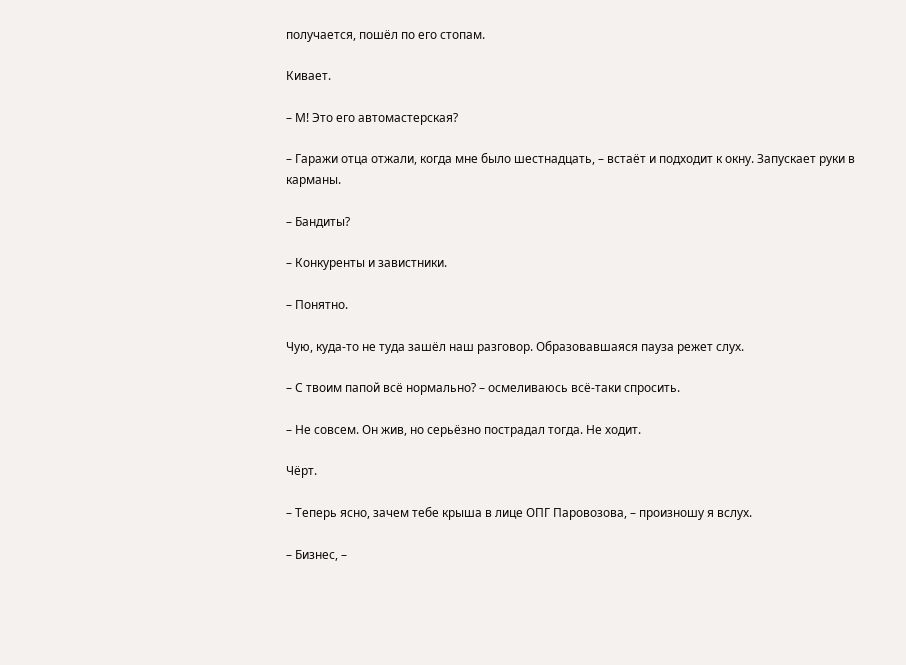получается, пошёл по его стопам.

Кивает.

– М! Это его автомастерская?

– Гаражи отца отжали, когда мне было шестнадцать, – встаёт и подходит к окну. Запускает руки в карманы.

– Бандиты?

– Конкуренты и завистники.

– Понятно.

Чую, куда-то не туда зашёл наш разговор. Образовавшаяся пауза режет слух.

– С твоим папой всё нормально? – осмеливаюсь всё-таки спросить.

– Не совсем. Он жив, но серьёзно пострадал тогда. Не ходит.

Чёрт.

– Теперь ясно, зачем тебе крыша в лице ОПГ Паровозова, – произношу я вслух.

– Бизнес, –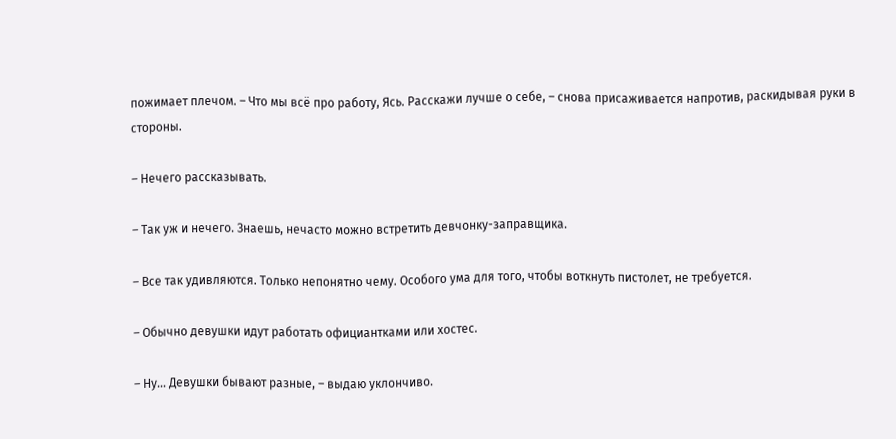пожимает плечом. – Что мы всё про работу, Ясь. Расскажи лучше о себе, – снова присаживается напротив, раскидывая руки в стороны.

– Нечего рассказывать.

– Так уж и нечего. Знаешь, нечасто можно встретить девчонку-заправщика.

– Все так удивляются. Только непонятно чему. Особого ума для того, чтобы воткнуть пистолет, не требуется.

– Обычно девушки идут работать официантками или хостес.

– Ну… Девушки бывают разные, – выдаю уклончиво.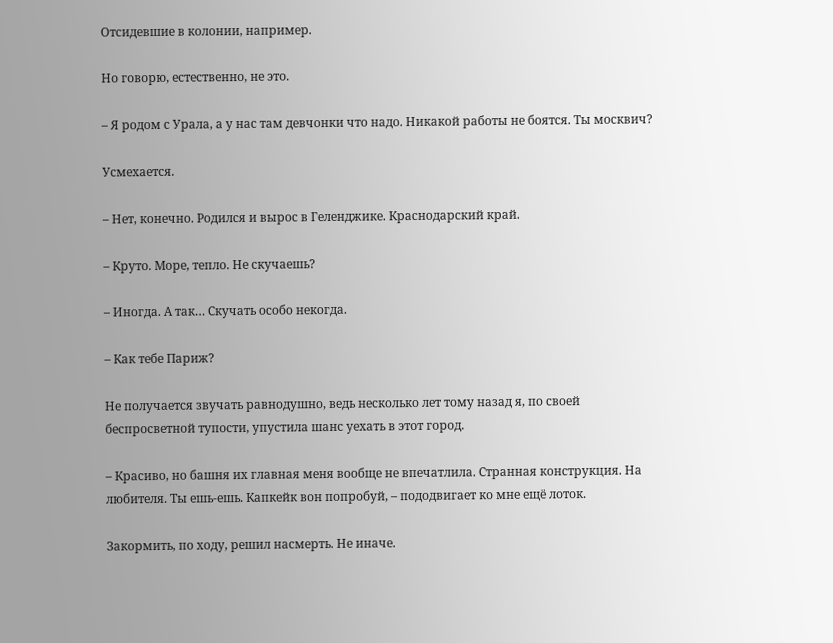Отсидевшие в колонии, например.

Но говорю, естественно, не это.

– Я родом с Урала, а у нас там девчонки что надо. Никакой работы не боятся. Ты москвич?

Усмехается.

– Нет, конечно. Родился и вырос в Геленджике. Краснодарский край.

– Круто. Море, тепло. Не скучаешь?

– Иногда. А так… Скучать особо некогда.

– Как тебе Париж?

Не получается звучать равнодушно, ведь несколько лет тому назад я, по своей беспросветной тупости, упустила шанс уехать в этот город.

– Красиво, но башня их главная меня вообще не впечатлила. Странная конструкция. На любителя. Ты ешь-ешь. Капкейк вон попробуй, – пододвигает ко мне ещё лоток.

Закормить, по ходу, решил насмерть. Не иначе.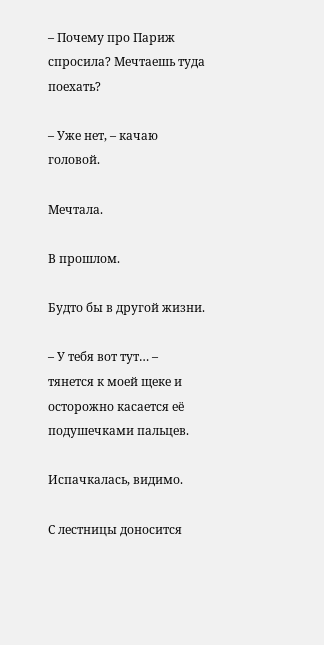– Почему про Париж спросила? Мечтаешь туда поехать?

– Уже нет, – качаю головой.

Мечтала.

В прошлом.

Будто бы в другой жизни.

– У тебя вот тут… – тянется к моей щеке и осторожно касается её подушечками пальцев.

Испачкалась, видимо.

С лестницы доносится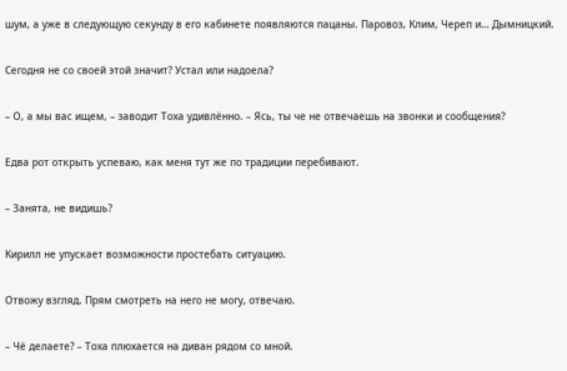шум, а уже в следующую секунду в его кабинете появляются пацаны. Паровоз, Клим, Череп и… Дымницкий.

Сегодня не со своей этой значит? Устал или надоела?

– О, а мы вас ищем, – заводит Тоха удивлённо. – Ясь, ты че не отвечаешь на звонки и сообщения?

Едва рот открыть успеваю, как меня тут же по традиции перебивают.

– Занята, не видишь?

Кирилл не упускает возможности простебать ситуацию.

Отвожу взгляд. Прям смотреть на него не могу, отвечаю.

– Чё делаете? – Тоха плюхается на диван рядом со мной.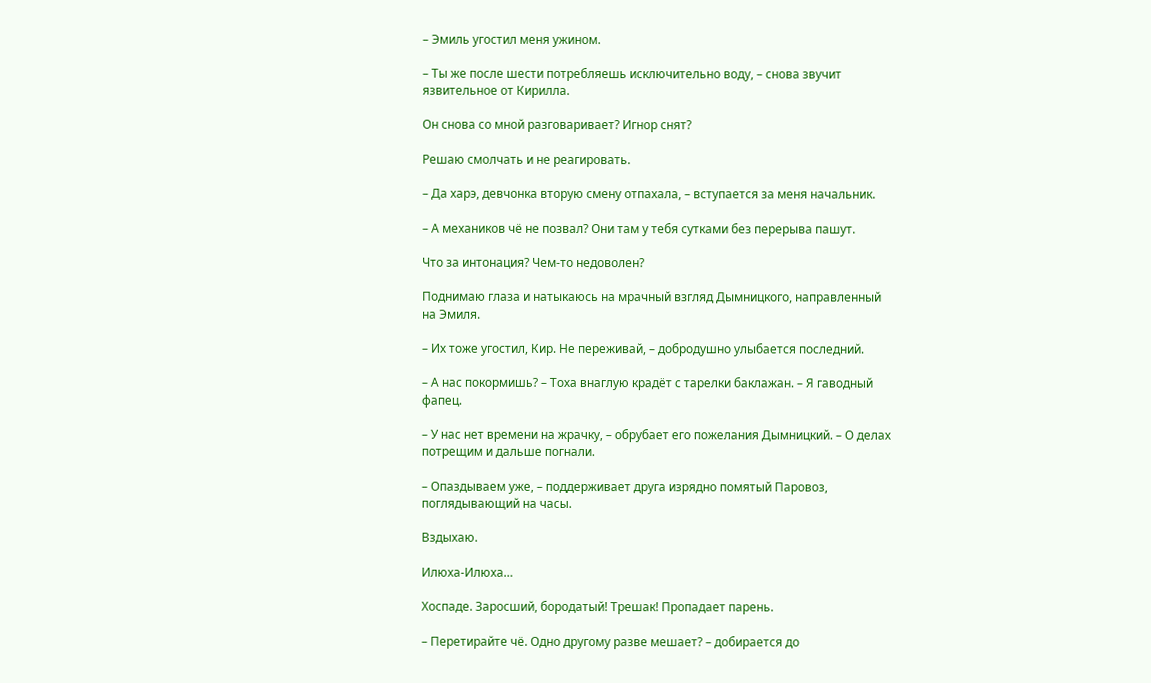– Эмиль угостил меня ужином.

– Ты же после шести потребляешь исключительно воду, – снова звучит язвительное от Кирилла.

Он снова со мной разговаривает? Игнор снят?

Решаю смолчать и не реагировать.

– Да харэ, девчонка вторую смену отпахала, – вступается за меня начальник.

– А механиков чё не позвал? Они там у тебя сутками без перерыва пашут.

Что за интонация? Чем-то недоволен?

Поднимаю глаза и натыкаюсь на мрачный взгляд Дымницкого, направленный на Эмиля.

– Их тоже угостил, Кир. Не переживай, – добродушно улыбается последний.

– А нас покормишь? – Тоха внаглую крадёт с тарелки баклажан. – Я гаводный фапец.

– У нас нет времени на жрачку, – обрубает его пожелания Дымницкий. – О делах потрещим и дальше погнали.

– Опаздываем уже, – поддерживает друга изрядно помятый Паровоз, поглядывающий на часы.

Вздыхаю.

Илюха-Илюха…

Хоспаде. Заросший, бородатый! Трешак! Пропадает парень.

– Перетирайте чё. Одно другому разве мешает? – добирается до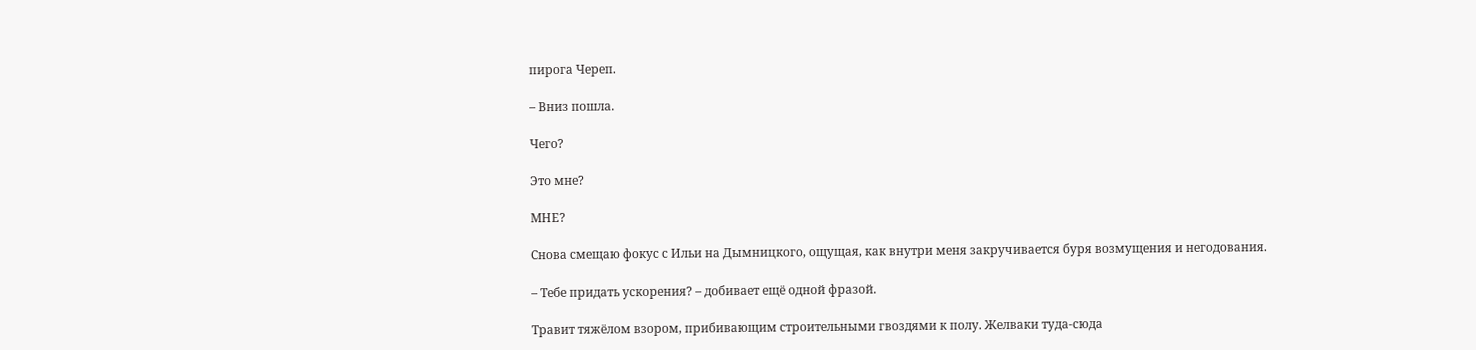пирога Череп.

– Вниз пошла.

Чего?

Это мне?

МНЕ?

Снова смещаю фокус с Ильи на Дымницкого, ощущая, как внутри меня закручивается буря возмущения и негодования.

– Тебе придать ускорения? – добивает ещё одной фразой.

Травит тяжёлом взором, прибивающим строительными гвоздями к полу. Желваки туда-сюда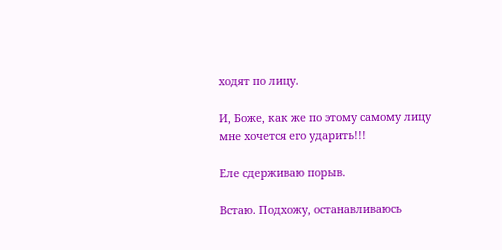ходят по лицу.

И, Боже, как же по этому самому лицу мне хочется его ударить!!!

Еле сдерживаю порыв.

Встаю. Подхожу, останавливаюсь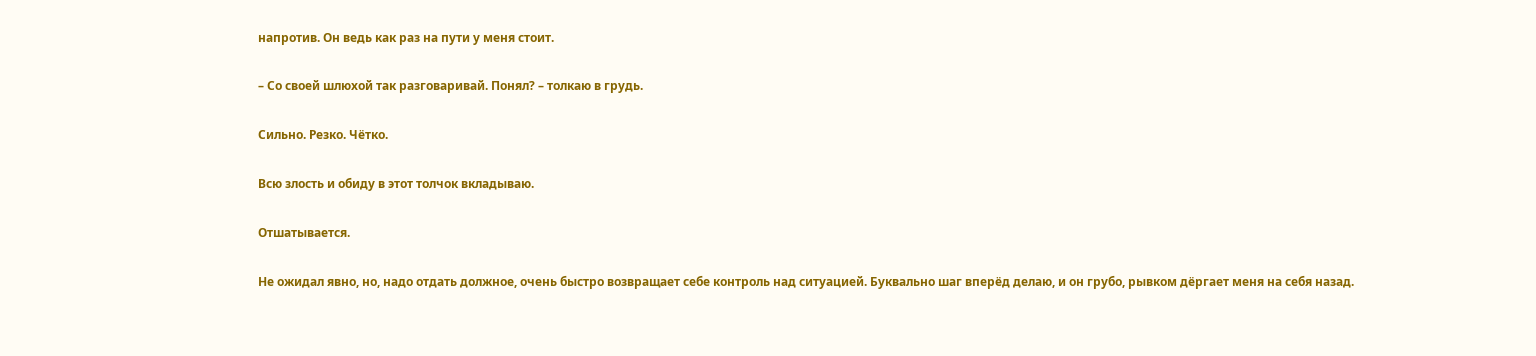напротив. Он ведь как раз на пути у меня стоит.

– Со своей шлюхой так разговаривай. Понял? – толкаю в грудь.

Сильно. Резко. Чётко.

Всю злость и обиду в этот толчок вкладываю.

Отшатывается.

Не ожидал явно, но, надо отдать должное, очень быстро возвращает себе контроль над ситуацией. Буквально шаг вперёд делаю, и он грубо, рывком дёргает меня на себя назад.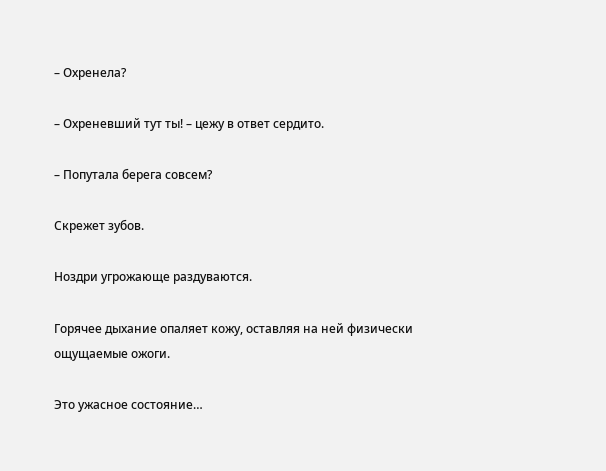– Охренела?

– Охреневший тут ты! – цежу в ответ сердито.

– Попутала берега совсем?

Скрежет зубов.

Ноздри угрожающе раздуваются.

Горячее дыхание опаляет кожу, оставляя на ней физически ощущаемые ожоги.

Это ужасное состояние…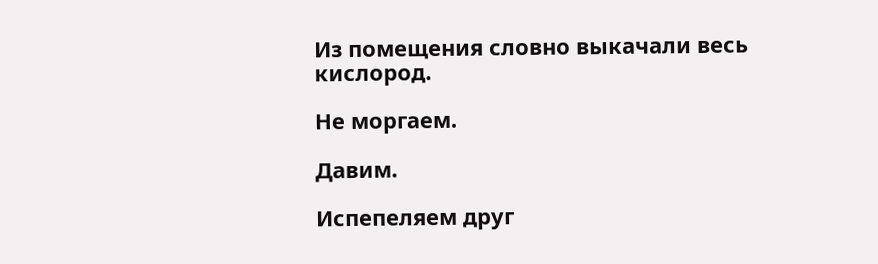Из помещения словно выкачали весь кислород.

Не моргаем.

Давим.

Испепеляем друг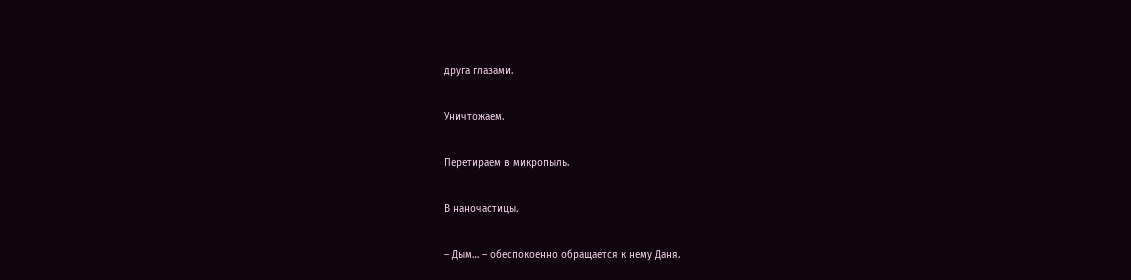друга глазами.

Уничтожаем.

Перетираем в микропыль.

В наночастицы.

– Дым… – обеспокоенно обращается к нему Даня.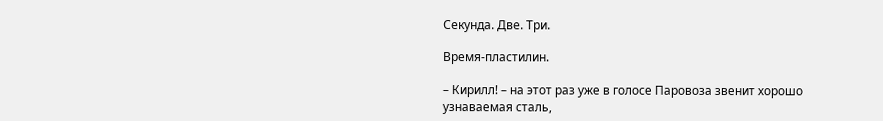Секунда. Две. Три.

Время-пластилин.

– Кирилл! – на этот раз уже в голосе Паровоза звенит хорошо узнаваемая сталь,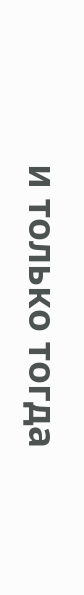и только тогда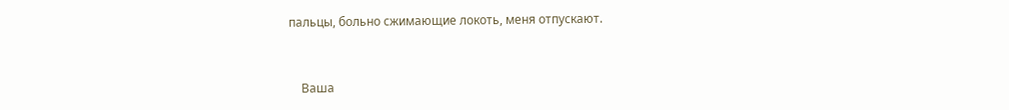пальцы, больно сжимающие локоть, меня отпускают.


    Ваша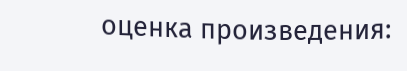оценка произведения: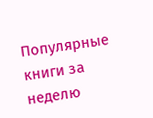Популярные книги за неделю